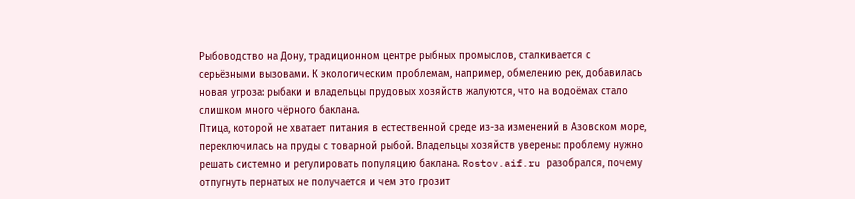Рыбоводство на Дону, традиционном центре рыбных промыслов, сталкивается с серьёзными вызовами. К экологическим проблемам, например, обмелению рек, добавилась новая угроза: рыбаки и владельцы прудовых хозяйств жалуются, что на водоёмах стало слишком много чёрного баклана.
Птица, которой не хватает питания в естественной среде из-за изменений в Азовском море, переключилась на пруды с товарной рыбой. Владельцы хозяйств уверены: проблему нужно решать системно и регулировать популяцию баклана. Rostov.aif.ru разобрался, почему отпугнуть пернатых не получается и чем это грозит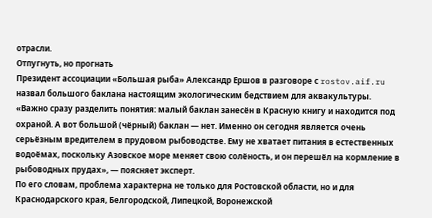отрасли.
Отпугнуть, но прогнать
Президент ассоциации «Большая рыба» Александр Ершов в разговоре с rostov.aif.ru назвал большого баклана настоящим экологическим бедствием для аквакультуры.
«Важно сразу разделить понятия: малый баклан занесён в Красную книгу и находится под охраной. А вот большой (чёрный) баклан — нет. Именно он сегодня является очень серьёзным вредителем в прудовом рыбоводстве. Ему не хватает питания в естественных водоёмах, поскольку Азовское море меняет свою солёность, и он перешёл на кормление в рыбоводных прудах», — поясняет эксперт.
По его словам, проблема характерна не только для Ростовской области, но и для Краснодарского края, Белгородской, Липецкой, Воронежской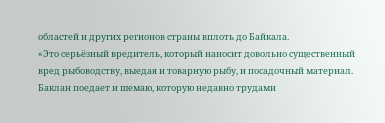областей и других регионов страны вплоть до Байкала.
«Это серьёзный вредитель, который наносит довольно существенный вред рыбоводству, выедая и товарную рыбу, и посадочный материал. Баклан поедает и шемаю, которую недавно трудами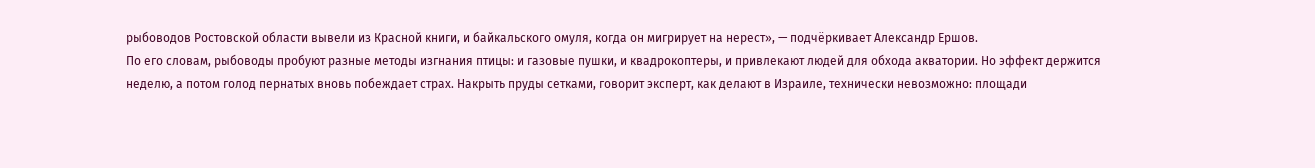рыбоводов Ростовской области вывели из Красной книги, и байкальского омуля, когда он мигрирует на нерест», — подчёркивает Александр Ершов.
По его словам, рыбоводы пробуют разные методы изгнания птицы: и газовые пушки, и квадрокоптеры, и привлекают людей для обхода акватории. Но эффект держится неделю, а потом голод пернатых вновь побеждает страх. Накрыть пруды сетками, говорит эксперт, как делают в Израиле, технически невозможно: площади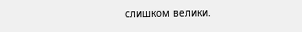слишком велики.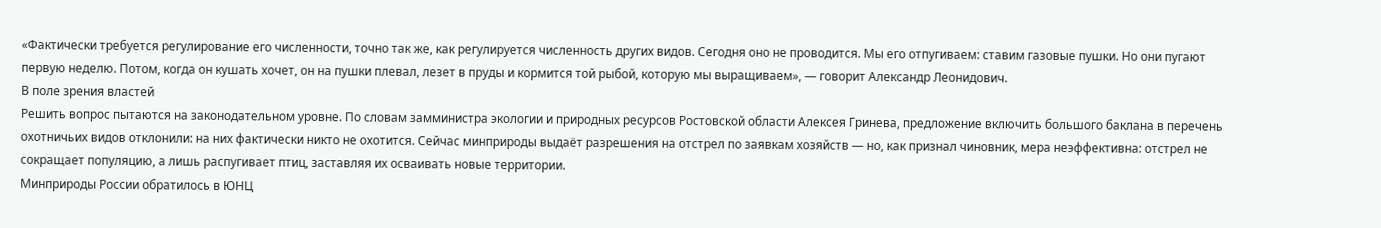«Фактически требуется регулирование его численности, точно так же, как регулируется численность других видов. Сегодня оно не проводится. Мы его отпугиваем: ставим газовые пушки. Но они пугают первую неделю. Потом, когда он кушать хочет, он на пушки плевал, лезет в пруды и кормится той рыбой, которую мы выращиваем», — говорит Александр Леонидович.
В поле зрения властей
Решить вопрос пытаются на законодательном уровне. По словам замминистра экологии и природных ресурсов Ростовской области Алексея Гринева, предложение включить большого баклана в перечень охотничьих видов отклонили: на них фактически никто не охотится. Сейчас минприроды выдаёт разрешения на отстрел по заявкам хозяйств — но, как признал чиновник, мера неэффективна: отстрел не сокращает популяцию, а лишь распугивает птиц, заставляя их осваивать новые территории.
Минприроды России обратилось в ЮНЦ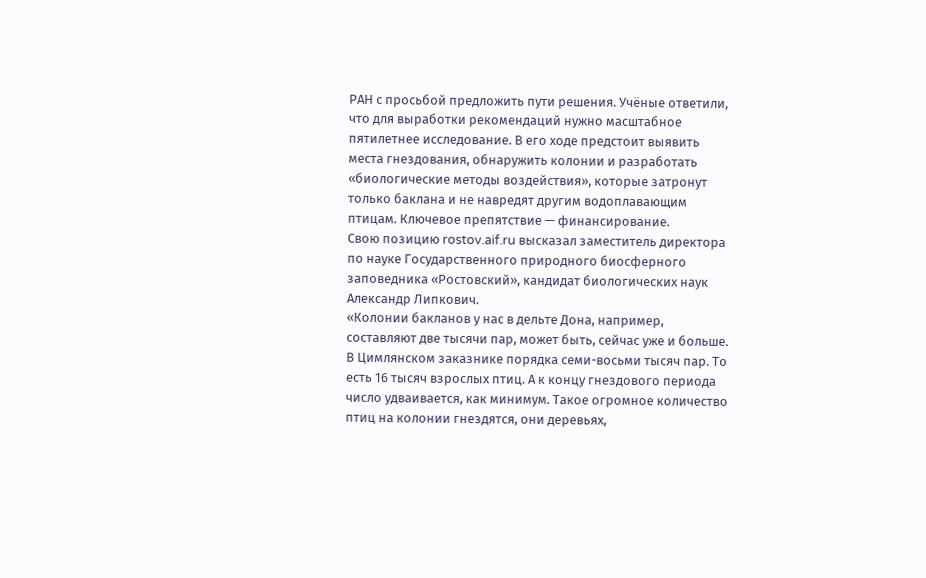РАН с просьбой предложить пути решения. Учёные ответили, что для выработки рекомендаций нужно масштабное пятилетнее исследование. В его ходе предстоит выявить места гнездования, обнаружить колонии и разработать «биологические методы воздействия», которые затронут только баклана и не навредят другим водоплавающим птицам. Ключевое препятствие — финансирование.
Свою позицию rostov.aif.ru высказал заместитель директора по науке Государственного природного биосферного заповедника «Ростовский», кандидат биологических наук Александр Липкович.
«Колонии бакланов у нас в дельте Дона, например, составляют две тысячи пар, может быть, сейчас уже и больше. В Цимлянском заказнике порядка семи-восьми тысяч пар. То есть 16 тысяч взрослых птиц. А к концу гнездового периода число удваивается, как минимум. Такое огромное количество птиц на колонии гнездятся, они деревьях,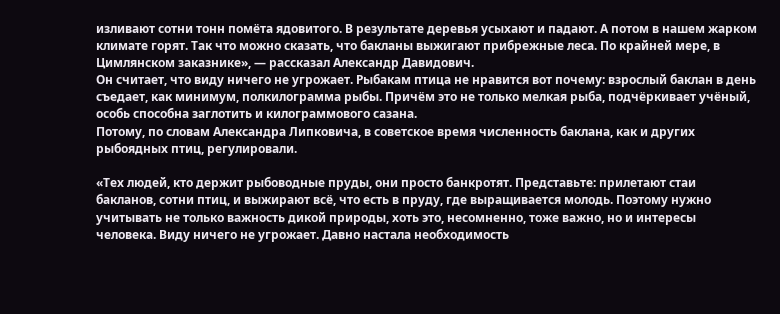изливают сотни тонн помёта ядовитого. В результате деревья усыхают и падают. А потом в нашем жарком климате горят. Так что можно сказать, что бакланы выжигают прибрежные леса. По крайней мере, в Цимлянском заказнике», — рассказал Александр Давидович.
Он считает, что виду ничего не угрожает. Рыбакам птица не нравится вот почему: взрослый баклан в день съедает, как минимум, полкилограмма рыбы. Причём это не только мелкая рыба, подчёркивает учёный, особь способна заглотить и килограммового сазана.
Потому, по словам Александра Липковича, в советское время численность баклана, как и других рыбоядных птиц, регулировали.

«Тех людей, кто держит рыбоводные пруды, они просто банкротят. Представьте: прилетают стаи бакланов, сотни птиц, и выжирают всё, что есть в пруду, где выращивается молодь. Поэтому нужно учитывать не только важность дикой природы, хоть это, несомненно, тоже важно, но и интересы человека. Виду ничего не угрожает. Давно настала необходимость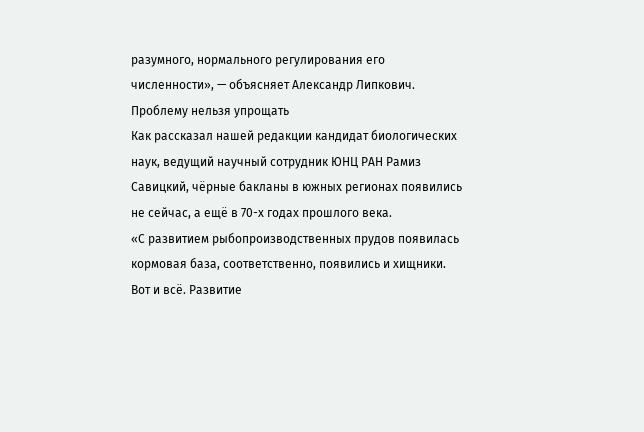разумного, нормального регулирования его численности», — объясняет Александр Липкович.
Проблему нельзя упрощать
Как рассказал нашей редакции кандидат биологических наук, ведущий научный сотрудник ЮНЦ РАН Рамиз Савицкий, чёрные бакланы в южных регионах появились не сейчас, а ещё в 70-х годах прошлого века.
«С развитием рыбопроизводственных прудов появилась кормовая база, соответственно, появились и хищники. Вот и всё. Развитие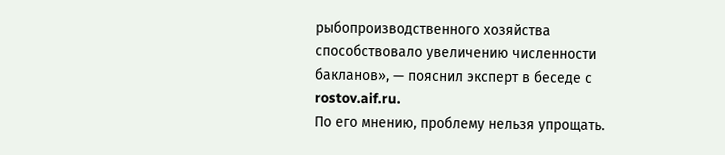рыбопроизводственного хозяйства способствовало увеличению численности бакланов», — пояснил эксперт в беседе с rostov.aif.ru.
По его мнению, проблему нельзя упрощать.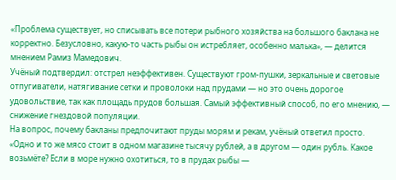«Проблема существует, но списывать все потери рыбного хозяйства на большого баклана не корректно. Безусловно, какую-то часть рыбы он истребляет, особенно малька», — делится мнением Рамиз Мамедович.
Учёный подтвердил: отстрел неэффективен. Существуют гром-пушки, зеркальные и световые отпугиватели, натягивание сетки и проволоки над прудами — но это очень дорогое удовольствие, так как площадь прудов большая. Самый эффективный способ, по его мнению, — снижение гнездовой популяции.
На вопрос, почему бакланы предпочитают пруды морям и рекам, учёный ответил просто.
«Одно и то же мясо стоит в одном магазине тысячу рублей, а в другом — один рубль. Какое возьмёте? Если в море нужно охотиться, то в прудах рыбы —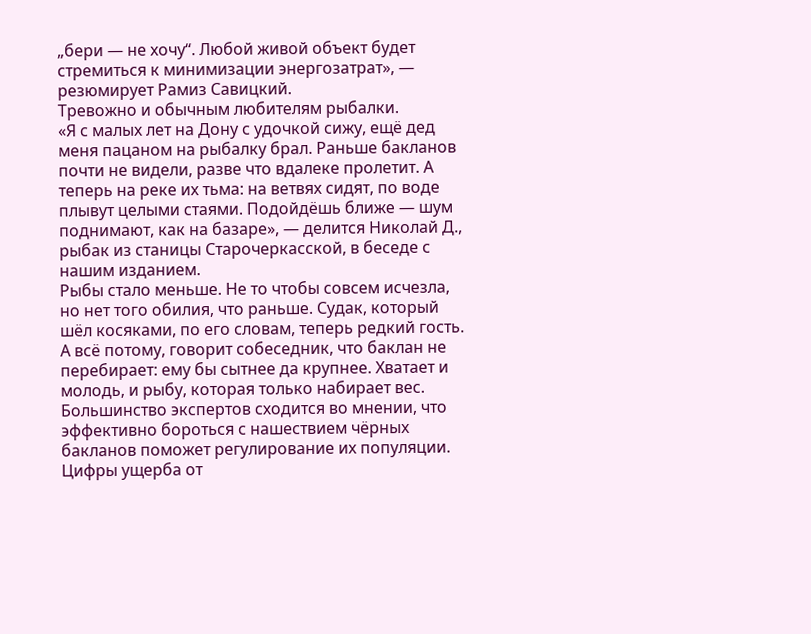„бери — не хочу“. Любой живой объект будет стремиться к минимизации энергозатрат», — резюмирует Рамиз Савицкий.
Тревожно и обычным любителям рыбалки.
«Я с малых лет на Дону с удочкой сижу, ещё дед меня пацаном на рыбалку брал. Раньше бакланов почти не видели, разве что вдалеке пролетит. А теперь на реке их тьма: на ветвях сидят, по воде плывут целыми стаями. Подойдёшь ближе — шум поднимают, как на базаре», — делится Николай Д., рыбак из станицы Старочеркасской, в беседе с нашим изданием.
Рыбы стало меньше. Не то чтобы совсем исчезла, но нет того обилия, что раньше. Судак, который шёл косяками, по его словам, теперь редкий гость. А всё потому, говорит собеседник, что баклан не перебирает: ему бы сытнее да крупнее. Хватает и молодь, и рыбу, которая только набирает вес.
Большинство экспертов сходится во мнении, что эффективно бороться с нашествием чёрных бакланов поможет регулирование их популяции. Цифры ущерба от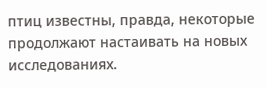птиц известны, правда, некоторые продолжают настаивать на новых исследованиях.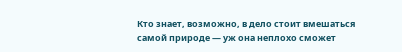Кто знает, возможно, в дело стоит вмешаться самой природе — уж она неплохо сможет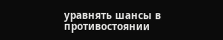уравнять шансы в противостоянии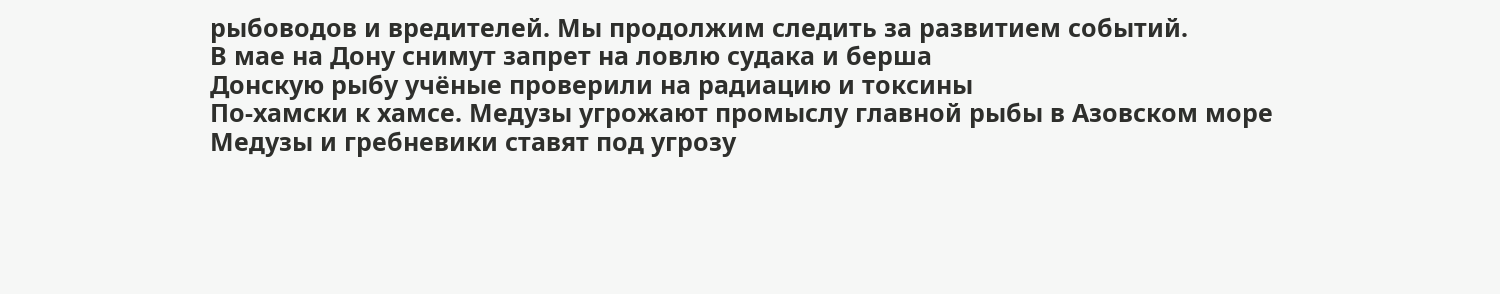рыбоводов и вредителей. Мы продолжим следить за развитием событий.
В мае на Дону снимут запрет на ловлю судака и берша
Донскую рыбу учёные проверили на радиацию и токсины
По-хамски к хамсе. Медузы угрожают промыслу главной рыбы в Азовском море
Медузы и гребневики ставят под угрозу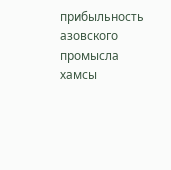прибыльность азовского промысла хамсы